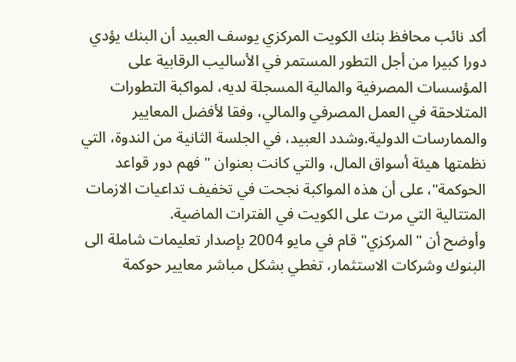أكد نائب محافظ بنك الكويت المركزي يوسف العبيد أن البنك يؤدي دورا كبيرا من أجل التطور المستمر في الأساليب الرقابية على المؤسسات المصرفية والمالية المسجلة لديه، لمواكبة التطورات المتلاحقة في العمل المصرفي والمالي، وفقا لأفضل المعايير والممارسات الدولية.وشدد العبيد، في الجلسة الثانية من الندوة، التي نظمتها هيئة أسواق المال، والتي كانت بعنوان "فهم دور قواعد الحوكمة"، على أن هذه المواكبة نجحت في تخفيف تداعيات الازمات المتتالية التي مرت على الكويت في الفترات الماضية.
وأوضح أن "المركزي" قام في مايو 2004 بإصدار تعليمات شاملة الى البنوك وشركات الاستثمار، تغطي بشكل مباشر معايير حوكمة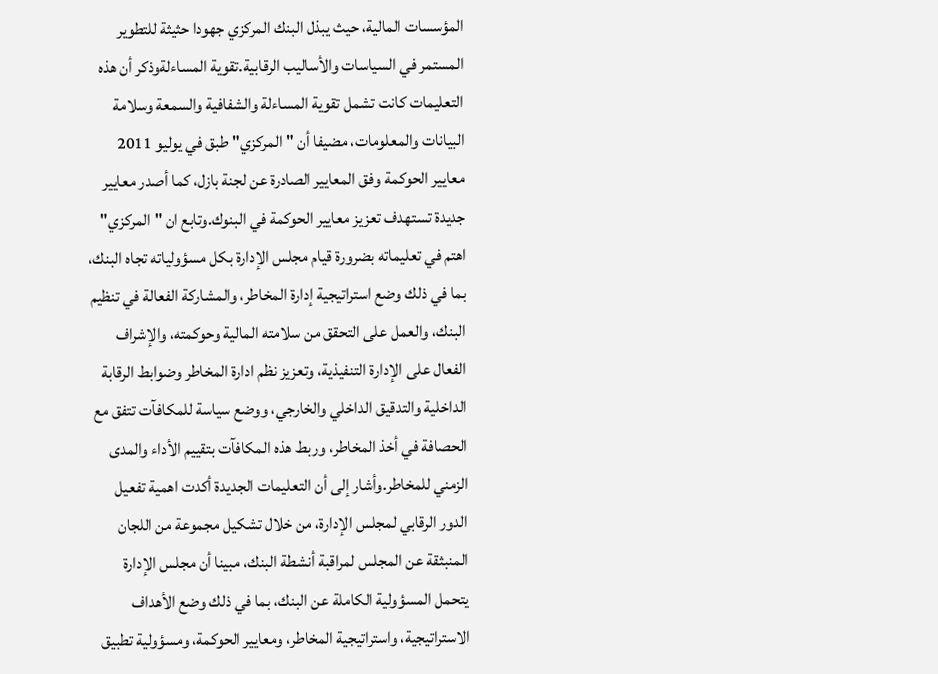المؤسسات المالية، حيث يبذل البنك المركزي جهودا حثيثة للتطوير المستمر في السياسات والأساليب الرقابية.تقوية المساءلةوذكر أن هذه التعليمات كانت تشمل تقوية المساءلة والشفافية والسمعة وسلامة البيانات والمعلومات، مضيفا أن "المركزي" طبق في يوليو 2011 معايير الحوكمة وفق المعايير الصادرة عن لجنة بازل، كما أصدر معايير جديدة تستهدف تعزيز معايير الحوكمة في البنوك.وتابع ان "المركزي" اهتم في تعليماته بضرورة قيام مجلس الإدارة بكل مسؤولياته تجاه البنك، بما في ذلك وضع استراتيجية إدارة المخاطر، والمشاركة الفعالة في تنظيم البنك، والعمل على التحقق من سلامته المالية وحوكمته، والإشراف الفعال على الإدارة التنفيذية، وتعزيز نظم ادارة المخاطر وضوابط الرقابة الداخلية والتدقيق الداخلي والخارجي، ووضع سياسة للمكافآت تتفق مع الحصافة في أخذ المخاطر، وربط هذه المكافآت بتقييم الأداء والمدى الزمني للمخاطر.وأشار إلى أن التعليمات الجديدة أكدت اهمية تفعيل الدور الرقابي لمجلس الإدارة، من خلال تشكيل مجموعة من اللجان المنبثقة عن المجلس لمراقبة أنشطة البنك، مبينا أن مجلس الإدارة يتحمل المسؤولية الكاملة عن البنك، بما في ذلك وضع الأهداف الاستراتيجية، واستراتيجية المخاطر، ومعايير الحوكمة، ومسؤولية تطبيق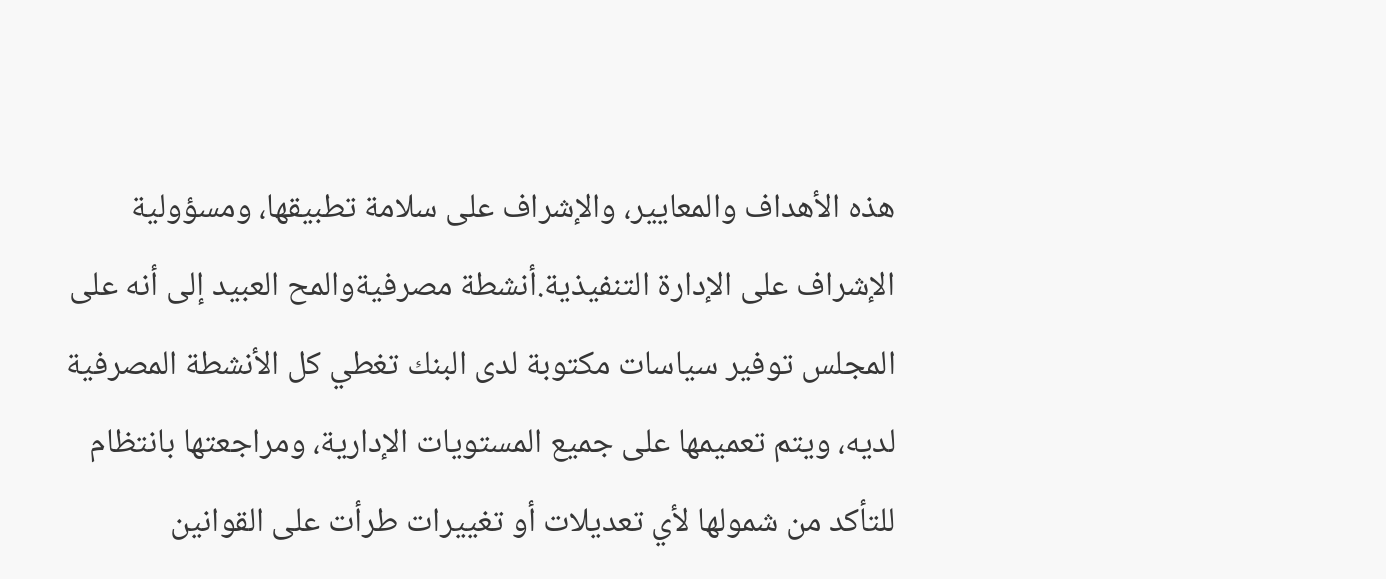هذه الأهداف والمعايير، والإشراف على سلامة تطبيقها، ومسؤولية الإشراف على الإدارة التنفيذية.أنشطة مصرفيةوالمح العبيد إلى أنه على المجلس توفير سياسات مكتوبة لدى البنك تغطي كل الأنشطة المصرفية لديه، ويتم تعميمها على جميع المستويات الإدارية، ومراجعتها بانتظام للتأكد من شمولها لأي تعديلات أو تغييرات طرأت على القوانين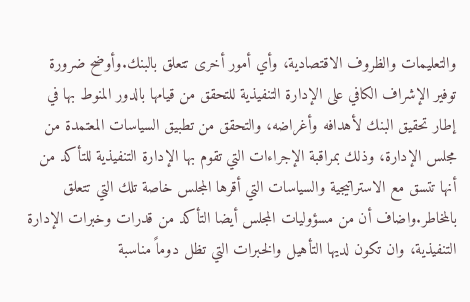والتعليمات والظروف الاقتصادية، وأي أمور أخرى تتعلق بالبنك.وأوضح ضرورة توفير الإشراف الكافي على الإدارة التنفيذية للتحقق من قيامها بالدور المنوط بها في إطار تحقيق البنك لأهدافه وأغراضه، والتحقق من تطبيق السياسات المعتمدة من مجلس الإدارة، وذلك بمراقبة الإجراءات التي تقوم بها الإدارة التنفيذية للتأكد من أنها تتسق مع الاستراتيجية والسياسات التي أقرها المجلس خاصة تلك التي تتعلق بالمخاطر.واضاف أن من مسؤوليات المجلس أيضا التأكد من قدرات وخبرات الإدارة التنفيذية، وان تكون لديها التأهيل والخبرات التي تظل دوماً مناسبة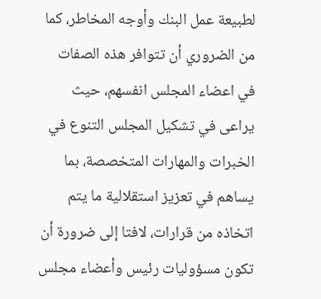لطبيعة عمل البنك وأوجه المخاطر، كما من الضروري أن تتوافر هذه الصفات في اعضاء المجلس انفسهم، حيث يراعى في تشكيل المجلس التنوع في الخبرات والمهارات المتخصصة، بما يساهم في تعزيز استقلالية ما يتم اتخاذه من قرارات، لافتا إلى ضرورة أن تكون مسؤوليات رئيس وأعضاء مجلس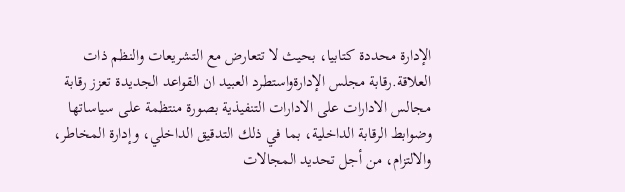الإدارة محددة كتابيا، بحيث لا تتعارض مع التشريعات والنظم ذات العلاقة.رقابة مجلس الإدارةواستطرد العبيد ان القواعد الجديدة تعزز رقابة مجالس الادارات على الادارات التنفيذية بصورة منتظمة على سياساتها وضوابط الرقابة الداخلية، بما في ذلك التدقيق الداخلي، وإدارة المخاطر، والالتزام، من أجل تحديد المجالات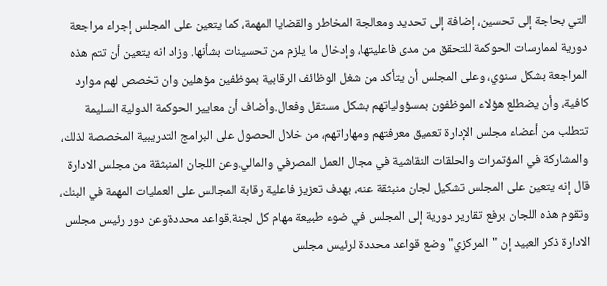التي بحاجة إلى تحسين، إضافة إلى تحديد ومعالجة المخاطر والقضايا المهمة، كما يتعين على المجلس إجراء مراجعة دورية لممارسات الحوكمة للتحقق من مدى فاعليتها، وإدخال ما يلزم من تحسينات بشأنها. وزاد انه يتعين أن تتم هذه المراجعة بشكل سنوي، وعلى المجلس أن يتأكد من شغل الوظائف الرقابية بموظفين مؤهلين وان تخصص لهم موارد كافية، وأن يضطلع هؤلاء الموظفون بمسؤولياتهم بشكل مستقل وفعال.وأضاف أن معايير الحوكمة الدولية السليمة تتطلب من أعضاء مجلس الإدارة تعميق معرفتهم ومهاراتهم، من خلال الحصول على البرامج التدريبية المخصصة لذلك، والمشاركة في المؤتمرات والحلقات النقاشية في مجال العمل المصرفي والمالي.وعن اللجان المنبثقة من مجلس الادارة قال إنه يتعين على المجلس تشكيل لجان منبثقة عنه، بهدف تعزيز فاعلية رقابة المجالس على العمليات المهمة في البنك، وتقوم هذه اللجان برفع تقارير دورية إلى المجلس في ضوء طبيعة مهام كل لجنة.قواعد محددةوعن دور رئيس مجلس الادارة ذكر العبيد إن "المركزي" وضع قواعد محددة لرئيس مجلس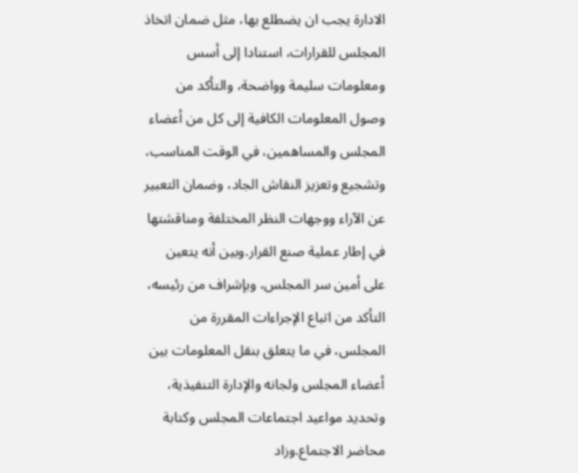الادارة يجب ان يضطلع بها، مثل ضمان اتخاذ المجلس للقرارات، استنادا إلى أسس ومعلومات سليمة وواضحة، والتأكد من وصول المعلومات الكافية إلى كل من أعضاء المجلس والمساهمين، في الوقت المناسب، وتشجيع وتعزيز النقاش الجاد، وضمان التعبير عن الآراء ووجهات النظر المختلفة ومناقشتها في إطار عملية صنع القرار.وبين أنه يتعين على أمين سر المجلس، وبإشراف من رئيسه، التأكد من اتباع الإجراءات المقررة من المجلس، في ما يتعلق بنقل المعلومات بين أعضاء المجلس ولجانه والإدارة التنفيذية، وتحديد مواعيد اجتماعات المجلس وكتابة محاضر الاجتماع.وزاد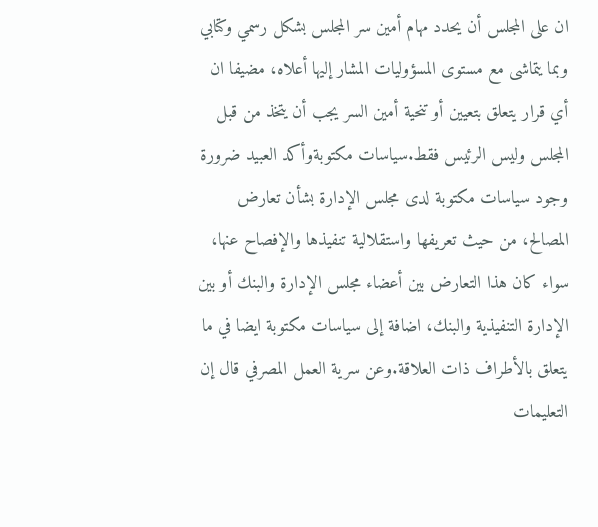ان على المجلس أن يحدد مهام أمين سر المجلس بشكل رسمي وكتابي وبما يتماشى مع مستوى المسؤوليات المشار إليها أعلاه، مضيفا ان أي قرار يتعلق بتعيين أو تنحية أمين السر يجب أن يتخذ من قبل المجلس وليس الرئيس فقط.سياسات مكتوبةوأكد العبيد ضرورة وجود سياسات مكتوبة لدى مجلس الإدارة بشأن تعارض المصالح، من حيث تعريفها واستقلالية تنفيذها والإفصاح عنها، سواء كان هذا التعارض بين أعضاء مجلس الإدارة والبنك أو بين الإدارة التنفيذية والبنك، اضافة إلى سياسات مكتوبة ايضا في ما يتعلق بالأطراف ذات العلاقة.وعن سرية العمل المصرفي قال إن التعليمات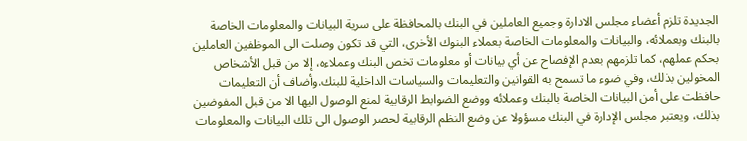الجديدة تلزم أعضاء مجلس الادارة وجميع العاملين في البنك بالمحافظة على سرية البيانات والمعلومات الخاصة بالبنك وبعملائه، والبيانات والمعلومات الخاصة بعملاء البنوك الأخرى، التي قد تكون وصلت الى الموظفين العاملين بحكم عملهم، كما تلزمهم بعدم الإفصاح عن أي بيانات أو معلومات تخص البنك وعملاءه، إلا من قبل الأشخاص المخولين بذلك، وفي ضوء ما تسمح به القوانين والتعليمات والسياسات الداخلية للبنك.وأضاف أن التعليمات حافظت على أمن البيانات الخاصة بالبنك وعملائه ووضع الضوابط الرقابية لمنع الوصول اليها الا من قبل المفوضين بذلك، ويعتبر مجلس الإدارة في البنك مسؤولا عن وضع النظم الرقابية لحصر الوصول الى تلك البيانات والمعلومات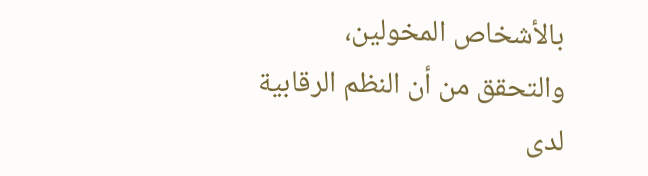بالأشخاص المخولين، والتحقق من أن النظم الرقابية لدى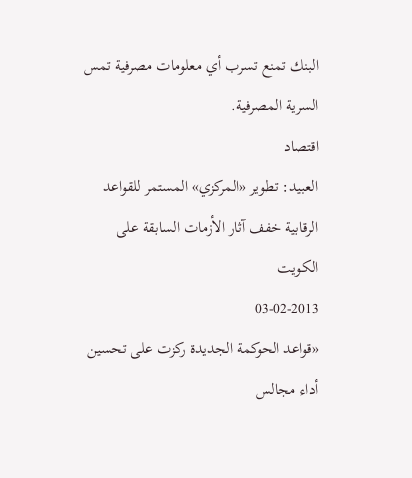البنك تمنع تسرب أي معلومات مصرفية تمس السرية المصرفية.
اقتصاد
العبيد: تطوير «المركزي» المستمر للقواعد الرقابية خفف آثار الأزمات السابقة على الكويت
03-02-2013
«قواعد الحوكمة الجديدة ركزت على تحسين أداء مجالس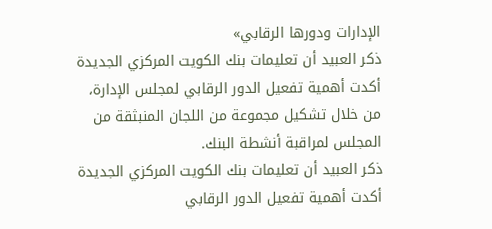الإدارات ودورها الرقابي»
ذكر العبيد أن تعليمات بنك الكويت المركزي الجديدة أكدت أهمية تفعيل الدور الرقابي لمجلس الإدارة، من خلال تشكيل مجموعة من اللجان المنبثقة من المجلس لمراقبة أنشطة البنك.
ذكر العبيد أن تعليمات بنك الكويت المركزي الجديدة أكدت أهمية تفعيل الدور الرقابي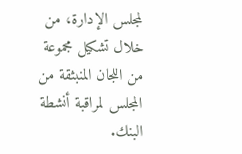لمجلس الإدارة، من خلال تشكيل مجموعة من اللجان المنبثقة من المجلس لمراقبة أنشطة البنك.